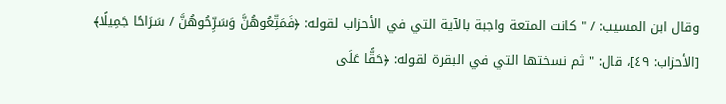وقال ابن المسيب: / " كانت المتعة واجبة بالآية التي في الأحزاب لقوله: ﴿فَمَتِّعُوهُنَّ وَسَرِّحُوهُنَّ / سَرَاحًا جَمِيلًا﴾ [الأحزاب: ٤٩]، قال: " ثم نسختها التي في البقرة لقوله: ﴿حَقًّا عَلَى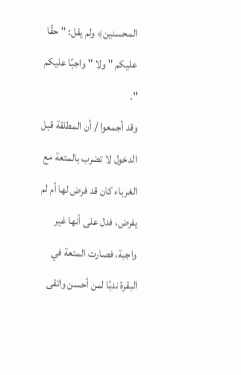المحسنين﴾ ولم يقل: " حقًا عليكم " ولا " واجبًا عليكم ".
وقد أجمعوا / أن المطلقة قبل الدخول لا تضرب بالمتعة مع الغرباء كان قد فرض لها أم لم يفرض، فدل على أنها غير واجبة، فصارت المتعة في البقرة ندبًا لمن أحسن واتقى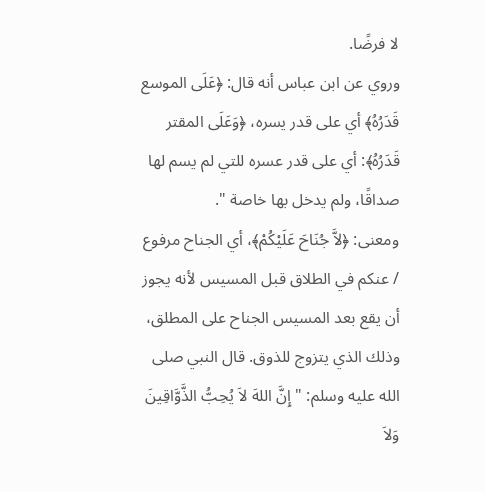لا فرضًا.
وروي عن ابن عباس أنه قال: ﴿عَلَى الموسع قَدَرُهُ﴾ أي على قدر يسره، ﴿وَعَلَى المقتر قَدَرُهُ﴾: أي على قدر عسره للتي لم يسم لها صداقًا، ولم يدخل بها خاصة ".
ومعنى: ﴿لاَّ جُنَاحَ عَلَيْكُمْ﴾، أي الجناح مرفوع / عنكم في الطلاق قبل المسيس لأنه يجوز أن يقع بعد المسيس الجناح على المطلق، وذلك الذي يتزوج للذوق. قال النبي صلى الله عليه وسلم: " إِنَّ اللهَ لاَ يُحِبُّ الذَّوَّاقِينَ وَلاَ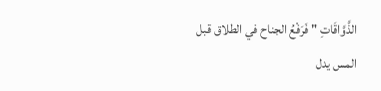الذَّوَّاقَاتِ " فَرَفْعُ الجناح في الطلاق قبل المس يدل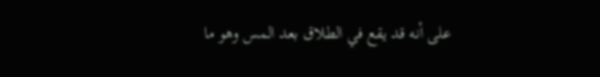على أنه قد يقع في الطلاق بعد المس وهو ما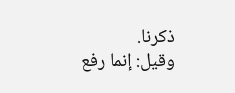ذكرنا.
وقيل: إنما رفع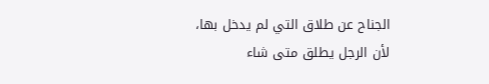الجناح عن طلاق التي لم يدخل بها، لأن الرجل يطلق متى شاء